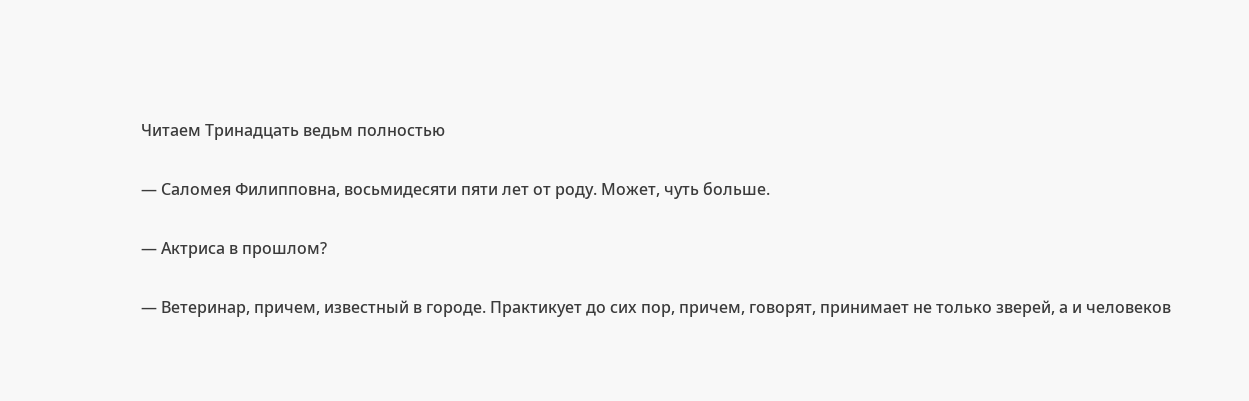Читаем Тринадцать ведьм полностью

— Саломея Филипповна, восьмидесяти пяти лет от роду. Может, чуть больше.

— Актриса в прошлом?

— Ветеринар, причем, известный в городе. Практикует до сих пор, причем, говорят, принимает не только зверей, а и человеков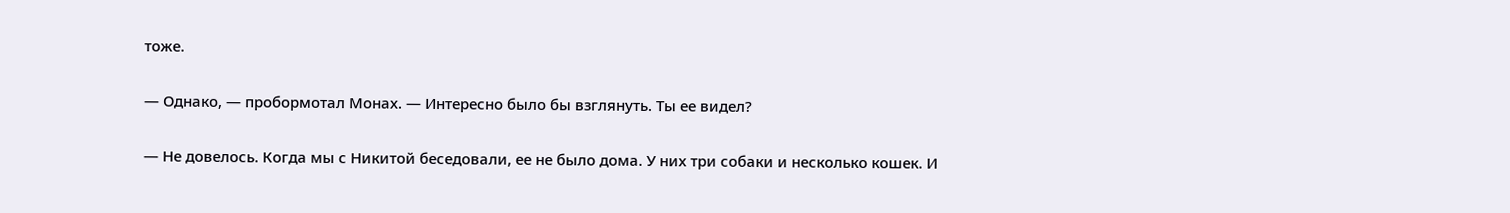тоже.

— Однако, — пробормотал Монах. — Интересно было бы взглянуть. Ты ее видел?

— Не довелось. Когда мы с Никитой беседовали, ее не было дома. У них три собаки и несколько кошек. И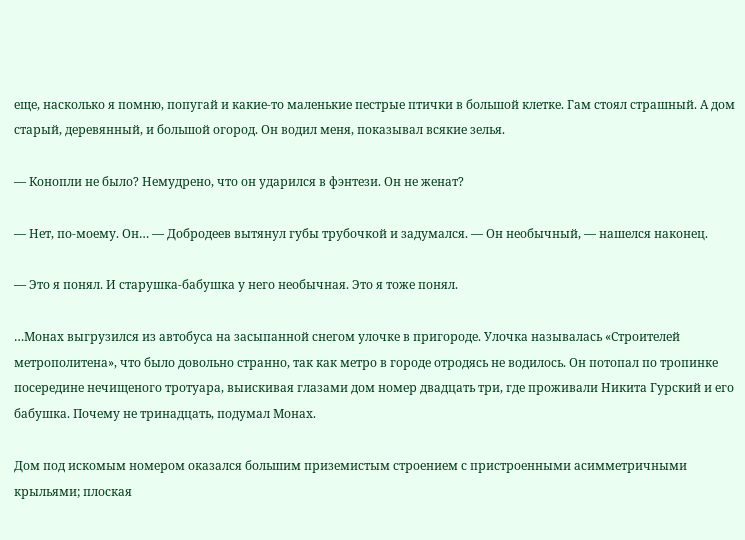еще, насколько я помню, попугай и какие-то маленькие пестрые птички в большой клетке. Гам стоял страшный. А дом старый, деревянный, и большой огород. Он водил меня, показывал всякие зелья.

— Конопли не было? Немудрено, что он ударился в фэнтези. Он не женат?

— Нет, по-моему. Он… — Добродеев вытянул губы трубочкой и задумался. — Он необычный, — нашелся наконец.

— Это я понял. И старушка-бабушка у него необычная. Это я тоже понял.

…Монах выгрузился из автобуса на засыпанной снегом улочке в пригороде. Улочка называлась «Строителей метрополитена», что было довольно странно, так как метро в городе отродясь не водилось. Он потопал по тропинке посередине нечищеного тротуара, выискивая глазами дом номер двадцать три, где проживали Никита Гурский и его бабушка. Почему не тринадцать, подумал Монах.

Дом под искомым номером оказался большим приземистым строением с пристроенными асимметричными крыльями; плоская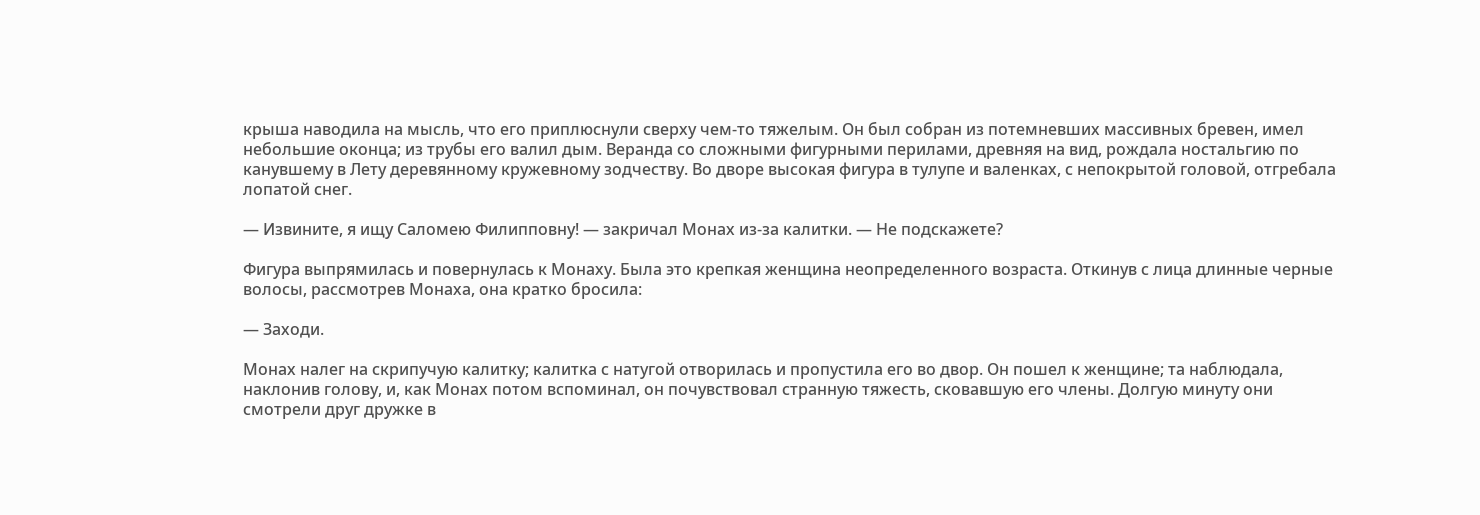крыша наводила на мысль, что его приплюснули сверху чем-то тяжелым. Он был собран из потемневших массивных бревен, имел небольшие оконца; из трубы его валил дым. Веранда со сложными фигурными перилами, древняя на вид, рождала ностальгию по канувшему в Лету деревянному кружевному зодчеству. Во дворе высокая фигура в тулупе и валенках, с непокрытой головой, отгребала лопатой снег.

— Извините, я ищу Саломею Филипповну! — закричал Монах из-за калитки. — Не подскажете?

Фигура выпрямилась и повернулась к Монаху. Была это крепкая женщина неопределенного возраста. Откинув с лица длинные черные волосы, рассмотрев Монаха, она кратко бросила:

— Заходи.

Монах налег на скрипучую калитку; калитка с натугой отворилась и пропустила его во двор. Он пошел к женщине; та наблюдала, наклонив голову, и, как Монах потом вспоминал, он почувствовал странную тяжесть, сковавшую его члены. Долгую минуту они смотрели друг дружке в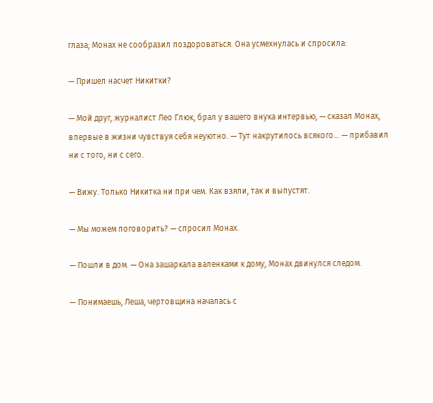глаза; Монах не сообразил поздороваться. Она усмехнулась и спросила:

— Пришел насчет Никитки?

— Мой друг, журналист Лео Глюк, брал у вашего внука интервью, — сказал Монах, впервые в жизни чувствуя себя неуютно. — Тут накрутилось всякого… — прибавил ни с того, ни с сего.

— Вижу. Только Никитка ни при чем. Как взяли, так и выпустят.

— Мы можем поговорить? — спросил Монах.

— Пошли в дом. — Она зашаркала валенками к дому, Монах двинулся следом.

— Понимаешь, Леша, чертовщина началась с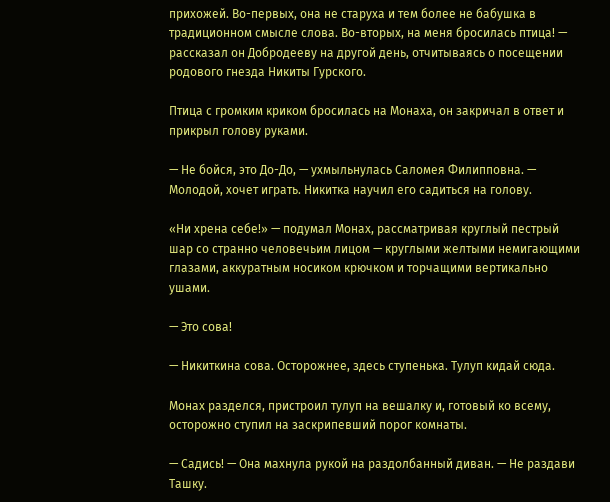прихожей. Во-первых, она не старуха и тем более не бабушка в традиционном смысле слова. Во-вторых, на меня бросилась птица! — рассказал он Добродееву на другой день, отчитываясь о посещении родового гнезда Никиты Гурского.

Птица с громким криком бросилась на Монаха, он закричал в ответ и прикрыл голову руками.

— Не бойся, это До-До, — ухмыльнулась Саломея Филипповна. — Молодой, хочет играть. Никитка научил его садиться на голову.

«Ни хрена себе!» — подумал Монах, рассматривая круглый пестрый шар со странно человечьим лицом — круглыми желтыми немигающими глазами, аккуратным носиком крючком и торчащими вертикально ушами.

— Это сова!

— Никиткина сова. Осторожнее, здесь ступенька. Тулуп кидай сюда.

Монах разделся, пристроил тулуп на вешалку и, готовый ко всему, осторожно ступил на заскрипевший порог комнаты.

— Садись! — Она махнула рукой на раздолбанный диван. — Не раздави Ташку.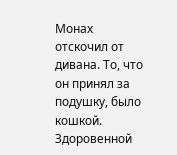Монах отскочил от дивана. То, что он принял за подушку, было кошкой. Здоровенной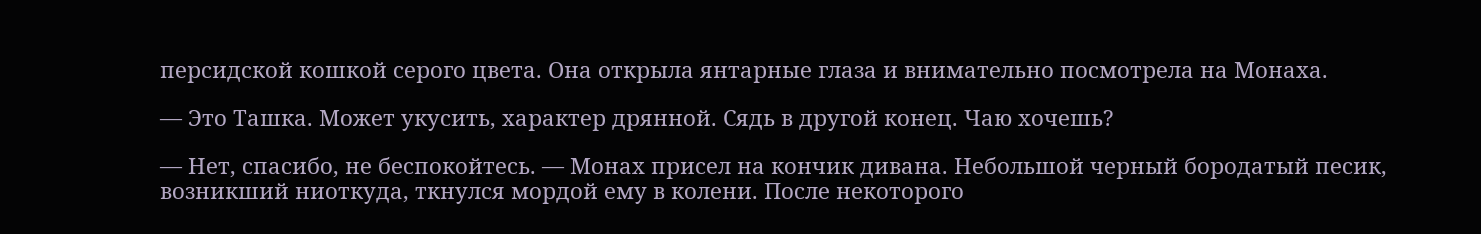персидской кошкой серого цвета. Она открыла янтарные глаза и внимательно посмотрела на Монаха.

— Это Ташка. Может укусить, характер дрянной. Сядь в другой конец. Чаю хочешь?

— Нет, спасибо, не беспокойтесь. — Монах присел на кончик дивана. Небольшой черный бородатый песик, возникший ниоткуда, ткнулся мордой ему в колени. После некоторого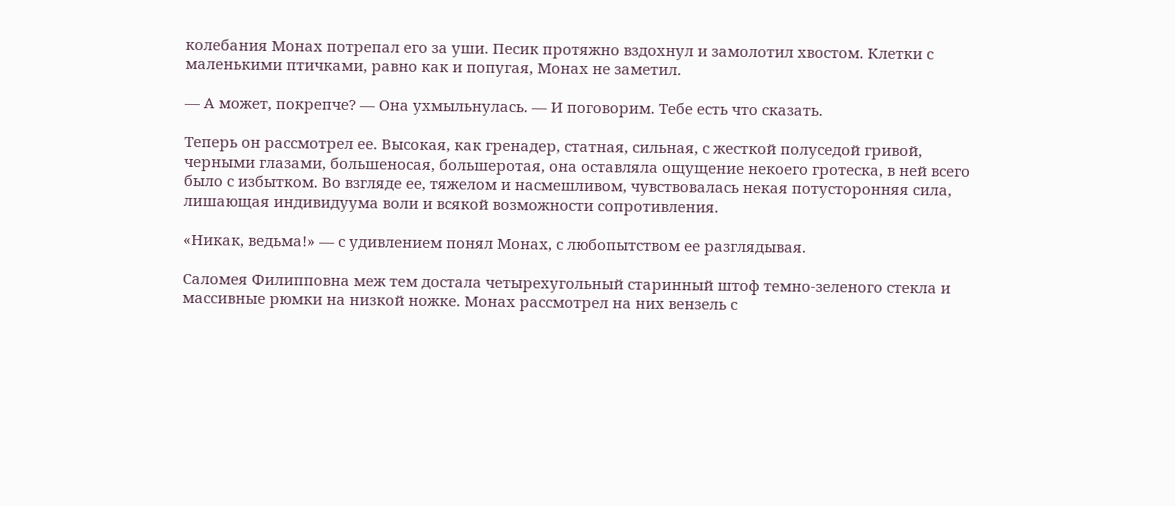колебания Монах потрепал его за уши. Песик протяжно вздохнул и замолотил хвостом. Клетки с маленькими птичками, равно как и попугая, Монах не заметил.

— А может, покрепче? — Она ухмыльнулась. — И поговорим. Тебе есть что сказать.

Теперь он рассмотрел ее. Высокая, как гренадер, статная, сильная, с жесткой полуседой гривой, черными глазами, большеносая, большеротая, она оставляла ощущение некоего гротеска, в ней всего было с избытком. Во взгляде ее, тяжелом и насмешливом, чувствовалась некая потусторонняя сила, лишающая индивидуума воли и всякой возможности сопротивления.

«Никак, ведьма!» — с удивлением понял Монах, с любопытством ее разглядывая.

Саломея Филипповна меж тем достала четырехугольный старинный штоф темно-зеленого стекла и массивные рюмки на низкой ножке. Монах рассмотрел на них вензель с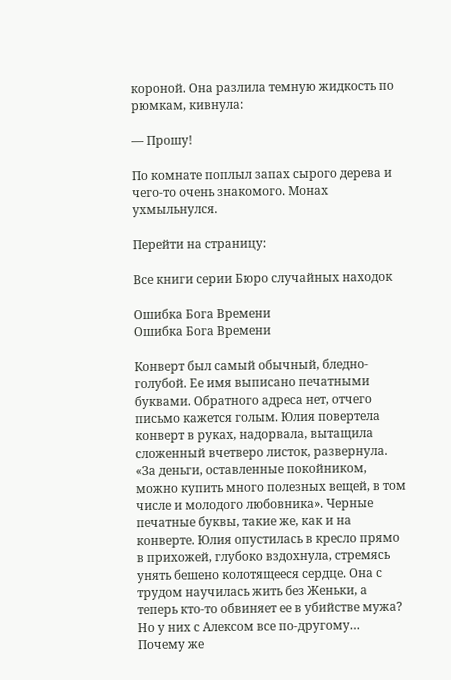короной. Она разлила темную жидкость по рюмкам, кивнула:

— Прошу!

По комнате поплыл запах сырого дерева и чего-то очень знакомого. Монах ухмыльнулся.

Перейти на страницу:

Все книги серии Бюро случайных находок

Ошибка Бога Времени
Ошибка Бога Времени

Конверт был самый обычный, бледно-голубой. Ее имя выписано печатными буквами. Обратного адреса нет, отчего письмо кажется голым. Юлия повертела конверт в руках, надорвала, вытащила сложенный вчетверо листок, развернула. «За деньги, оставленные покойником, можно купить много полезных вещей, в том числе и молодого любовника». Черные печатные буквы, такие же, как и на конверте. Юлия опустилась в кресло прямо в прихожей, глубоко вздохнула, стремясь унять бешено колотящееся сердце. Она с трудом научилась жить без Женьки, а теперь кто-то обвиняет ее в убийстве мужа? Но у них с Алексом все по-другому… Почему же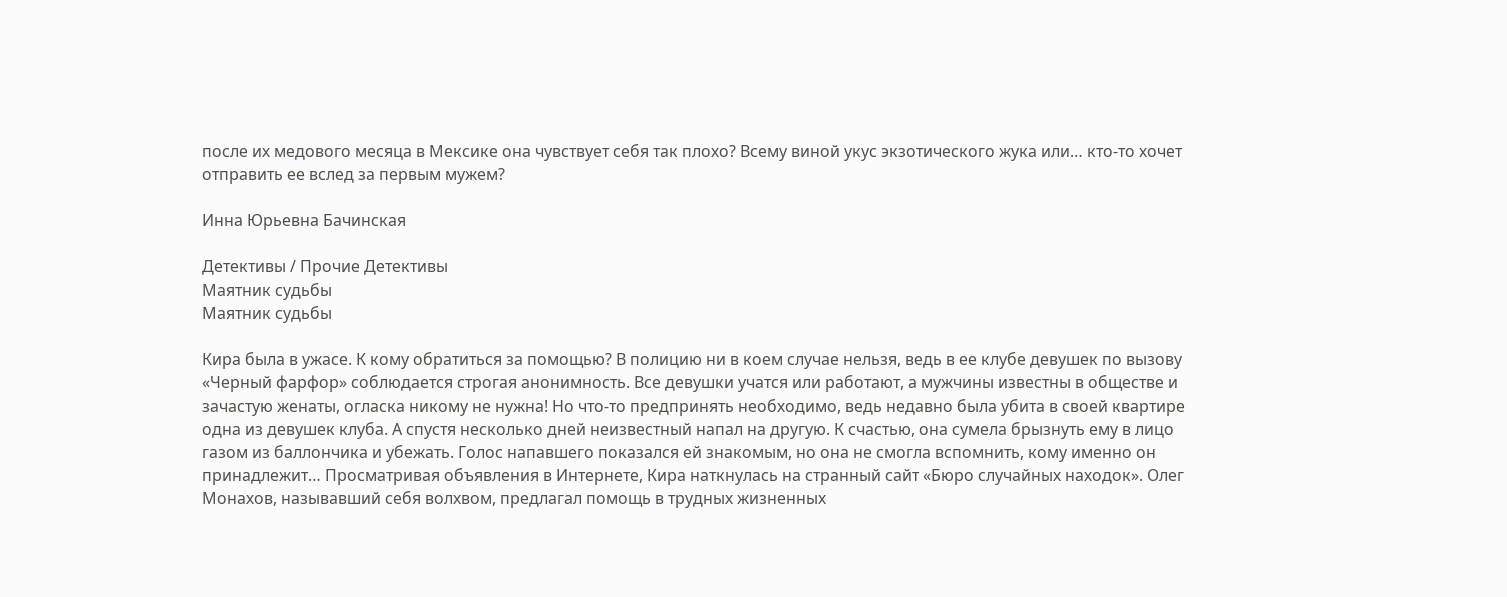после их медового месяца в Мексике она чувствует себя так плохо? Всему виной укус экзотического жука или… кто-то хочет отправить ее вслед за первым мужем?

Инна Юрьевна Бачинская

Детективы / Прочие Детективы
Маятник судьбы
Маятник судьбы

Кира была в ужасе. К кому обратиться за помощью? В полицию ни в коем случае нельзя, ведь в ее клубе девушек по вызову «Черный фарфор» соблюдается строгая анонимность. Все девушки учатся или работают, а мужчины известны в обществе и зачастую женаты, огласка никому не нужна! Но что-то предпринять необходимо, ведь недавно была убита в своей квартире одна из девушек клуба. А спустя несколько дней неизвестный напал на другую. К счастью, она сумела брызнуть ему в лицо газом из баллончика и убежать. Голос напавшего показался ей знакомым, но она не смогла вспомнить, кому именно он принадлежит… Просматривая объявления в Интернете, Кира наткнулась на странный сайт «Бюро случайных находок». Олег Монахов, называвший себя волхвом, предлагал помощь в трудных жизненных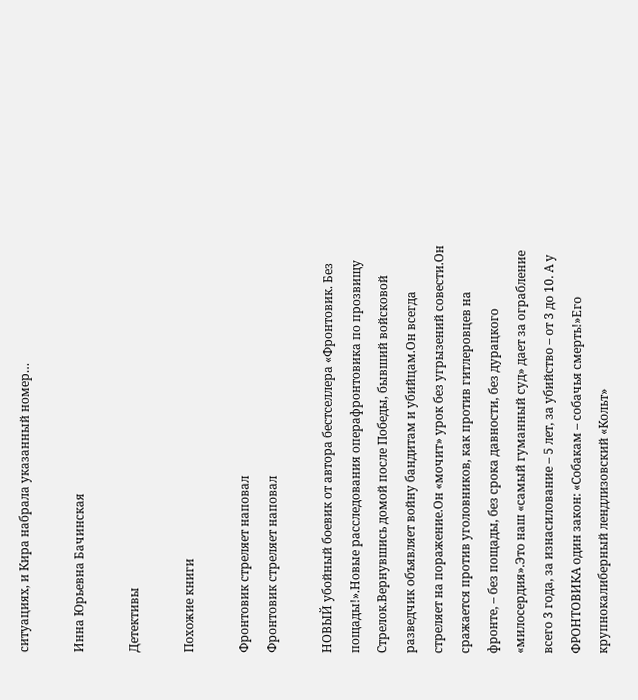ситуациях, и Кира набрала указанный номер…

Инна Юрьевна Бачинская

Детективы

Похожие книги

Фронтовик стреляет наповал
Фронтовик стреляет наповал

НОВЫЙ убойный боевик от автора бестселлера «Фронтовик. Без пощады!».Новые расследования операфронтовика по прозвищу Стрелок.Вернувшись домой после Победы, бывший войсковой разведчик объявляет войну бандитам и убийцам.Он всегда стреляет на поражение.Он «мочит» урок без угрызений совести.Он сражается против уголовников, как против гитлеровцев на фронте, – без пощады, без срока давности, без дурацкого «милосердия».Это наш «самый гуманный суд» дает за ограбление всего 3 года, за изнасилование – 5 лет, за убийство – от 3 до 10. А у ФРОНТОВИКА один закон: «Собакам – собачья смерть!»Его крупнокалиберный лендлизовский «Кольт»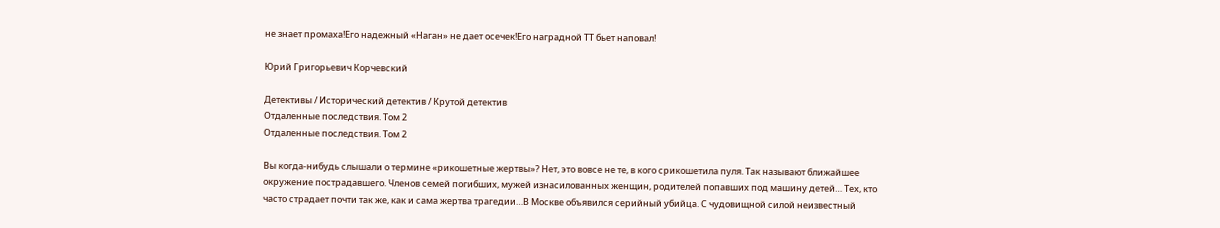не знает промаха!Его надежный «Наган» не дает осечек!Его наградной ТТ бьет наповал!

Юрий Григорьевич Корчевский

Детективы / Исторический детектив / Крутой детектив
Отдаленные последствия. Том 2
Отдаленные последствия. Том 2

Вы когда-нибудь слышали о термине «рикошетные жертвы»? Нет, это вовсе не те, в кого срикошетила пуля. Так называют ближайшее окружение пострадавшего. Членов семей погибших, мужей изнасилованных женщин, родителей попавших под машину детей… Тех, кто часто страдает почти так же, как и сама жертва трагедии…В Москве объявился серийный убийца. С чудовищной силой неизвестный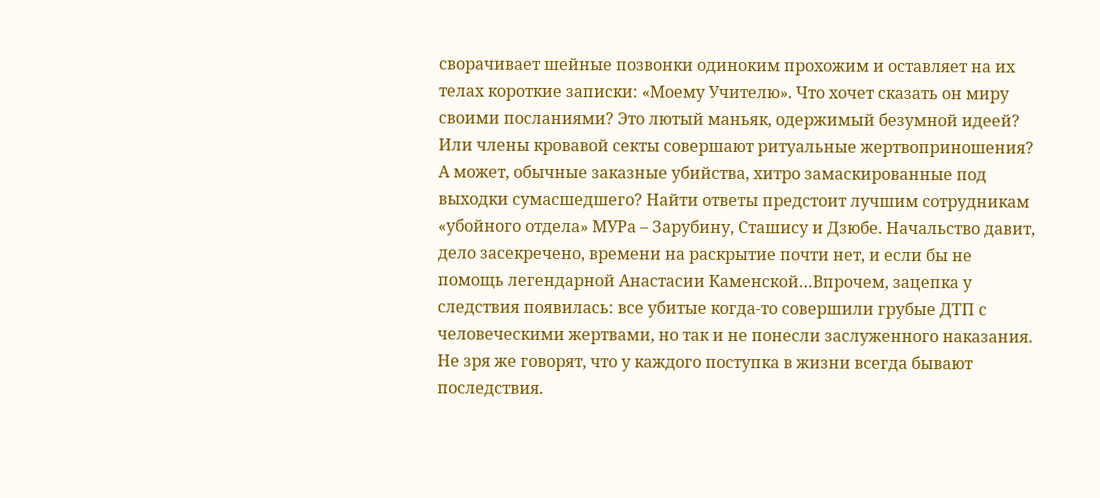сворачивает шейные позвонки одиноким прохожим и оставляет на их телах короткие записки: «Моему Учителю». Что хочет сказать он миру своими посланиями? Это лютый маньяк, одержимый безумной идеей? Или члены кровавой секты совершают ритуальные жертвоприношения? А может, обычные заказные убийства, хитро замаскированные под выходки сумасшедшего? Найти ответы предстоит лучшим сотрудникам «убойного отдела» МУРа – Зарубину, Сташису и Дзюбе. Начальство давит, дело засекречено, времени на раскрытие почти нет, и если бы не помощь легендарной Анастасии Каменской…Впрочем, зацепка у следствия появилась: все убитые когда-то совершили грубые ДТП с человеческими жертвами, но так и не понесли заслуженного наказания. Не зря же говорят, что у каждого поступка в жизни всегда бывают последствия.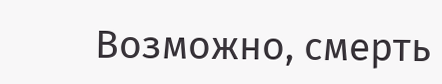Возможно, смерть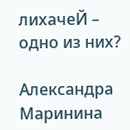лихачеЙ – одно из них?

Александра Маринина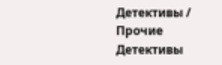Детективы / Прочие Детективы